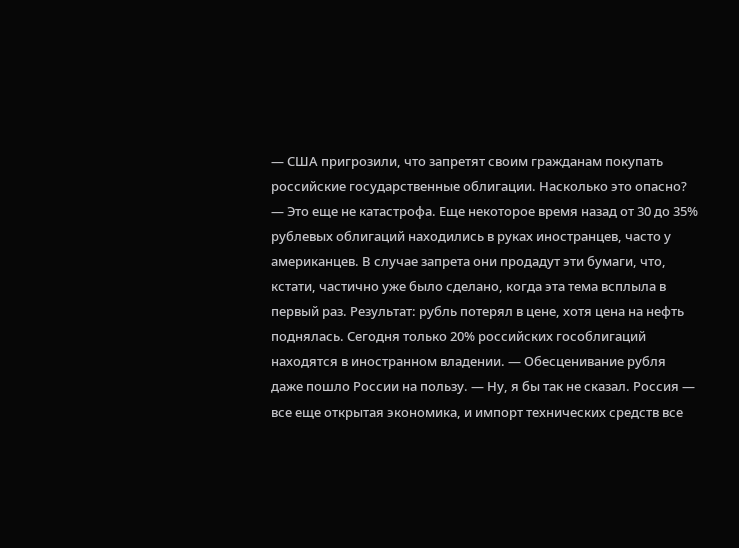— США пригрозили, что запретят своим гражданам покупать российские государственные облигации. Насколько это опасно? — Это еще не катастрофа. Еще некоторое время назад от 30 до 35% рублевых облигаций находились в руках иностранцев, часто у американцев. В случае запрета они продадут эти бумаги, что, кстати, частично уже было сделано, когда эта тема всплыла в первый раз. Результат: рубль потерял в цене, хотя цена на нефть поднялась. Сегодня только 20% российских гособлигаций находятся в иностранном владении. — Обесценивание рубля даже пошло России на пользу. — Ну, я бы так не сказал. Россия — все еще открытая экономика, и импорт технических средств все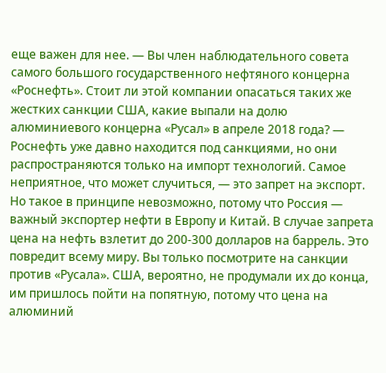еще важен для нее. — Вы член наблюдательного совета самого большого государственного нефтяного концерна «Роснефть». Стоит ли этой компании опасаться таких же жестких санкции США, какие выпали на долю алюминиевого концерна «Русал» в апреле 2018 года? — Роснефть уже давно находится под санкциями, но они распространяются только на импорт технологий. Самое неприятное, что может случиться, — это запрет на экспорт. Но такое в принципе невозможно, потому что Россия — важный экспортер нефти в Европу и Китай. В случае запрета цена на нефть взлетит до 200-300 долларов на баррель. Это повредит всему миру. Вы только посмотрите на санкции против «Русала». США, вероятно, не продумали их до конца, им пришлось пойти на попятную, потому что цена на алюминий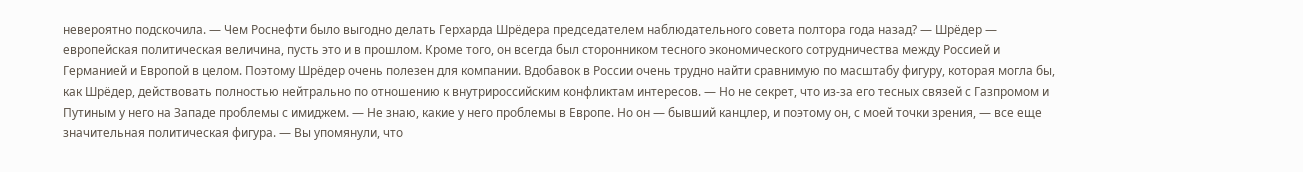невероятно подскочила. — Чем Роснефти было выгодно делать Герхарда Шрёдера председателем наблюдательного совета полтора года назад? — Шрёдер — европейская политическая величина, пусть это и в прошлом. Кроме того, он всегда был сторонником тесного экономического сотрудничества между Россией и Германией и Европой в целом. Поэтому Шрёдер очень полезен для компании. Вдобавок в России очень трудно найти сравнимую по масштабу фигуру, которая могла бы, как Шрёдер, действовать полностью нейтрально по отношению к внутрироссийским конфликтам интересов. — Но не секрет, что из-за его тесных связей с Газпромом и Путиным у него на Западе проблемы с имиджем. — Не знаю, какие у него проблемы в Европе. Но он — бывший канцлер, и поэтому он, с моей точки зрения, — все еще значительная политическая фигура. — Вы упомянули, что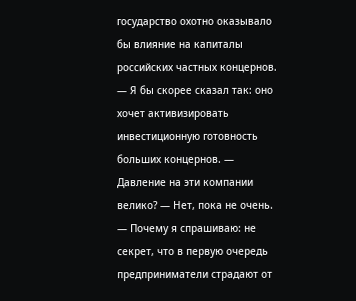государство охотно оказывало бы влияние на капиталы российских частных концернов. — Я бы скорее сказал так: оно хочет активизировать инвестиционную готовность больших концернов. — Давление на эти компании велико? — Нет, пока не очень. — Почему я спрашиваю: не секрет, что в первую очередь предприниматели страдают от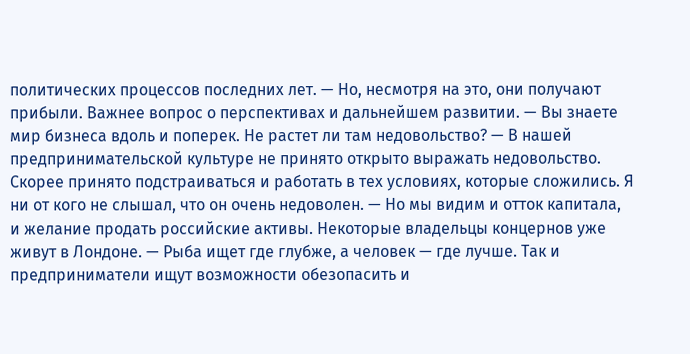политических процессов последних лет. — Но, несмотря на это, они получают прибыли. Важнее вопрос о перспективах и дальнейшем развитии. — Вы знаете мир бизнеса вдоль и поперек. Не растет ли там недовольство? — В нашей предпринимательской культуре не принято открыто выражать недовольство. Скорее принято подстраиваться и работать в тех условиях, которые сложились. Я ни от кого не слышал, что он очень недоволен. — Но мы видим и отток капитала, и желание продать российские активы. Некоторые владельцы концернов уже живут в Лондоне. — Рыба ищет где глубже, а человек — где лучше. Так и предприниматели ищут возможности обезопасить и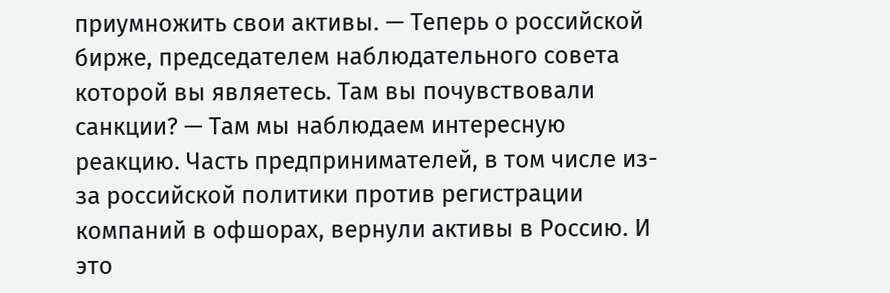приумножить свои активы. — Теперь о российской бирже, председателем наблюдательного совета которой вы являетесь. Там вы почувствовали санкции? — Там мы наблюдаем интересную реакцию. Часть предпринимателей, в том числе из-за российской политики против регистрации компаний в офшорах, вернули активы в Россию. И это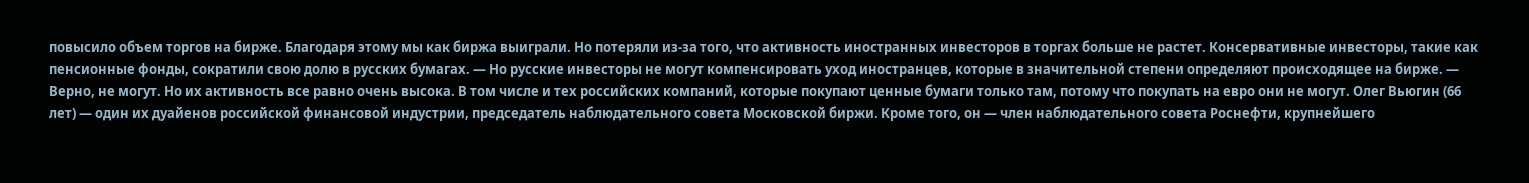повысило объем торгов на бирже. Благодаря этому мы как биржа выиграли. Но потеряли из-за того, что активность иностранных инвесторов в торгах больше не растет. Консервативные инвесторы, такие как пенсионные фонды, сократили свою долю в русских бумагах. — Но русские инвесторы не могут компенсировать уход иностранцев, которые в значительной степени определяют происходящее на бирже. — Верно, не могут. Но их активность все равно очень высока. В том числе и тех российских компаний, которые покупают ценные бумаги только там, потому что покупать на евро они не могут. Олег Вьюгин (66 лет) — один их дуайенов российской финансовой индустрии, председатель наблюдательного совета Московской биржи. Кроме того, он — член наблюдательного совета Роснефти, крупнейшего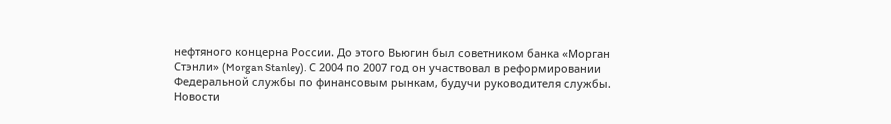нефтяного концерна России. До этого Вьюгин был советником банка «Морган Стэнли» (Morgan Stanley). С 2004 по 2007 год он участвовал в реформировании Федеральной службы по финансовым рынкам, будучи руководителя службы.
Новости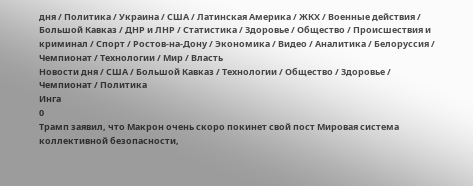дня / Политика / Украина / США / Латинская Америка / ЖКХ / Военные действия / Большой Кавказ / ДНР и ЛНР / Статистика / Здоровье / Общество / Происшествия и криминал / Спорт / Ростов-на-Дону / Экономика / Видео / Аналитика / Белоруссия / Чемпионат / Технологии / Мир / Власть
Новости дня / США / Большой Кавказ / Технологии / Общество / Здоровье / Чемпионат / Политика
Инга
0
Трамп заявил, что Макрон очень скоро покинет свой пост Мировая система коллективной безопасности,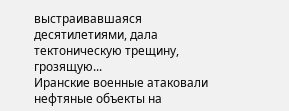выстраивавшаяся десятилетиями, дала тектоническую трещину, грозящую...
Иранские военные атаковали нефтяные объекты на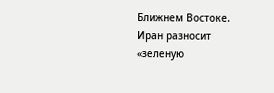Ближнем Востоке. Иран разносит «зеленую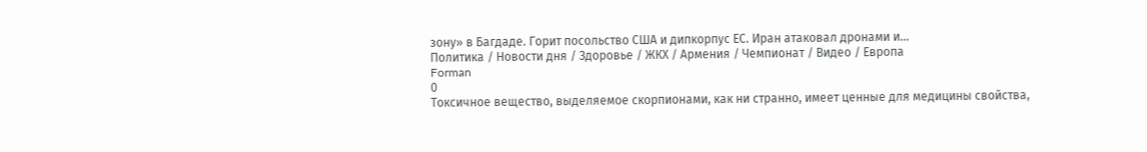зону» в Багдаде. Горит посольство США и дипкорпус ЕС. Иран атаковал дронами и...
Политика / Новости дня / Здоровье / ЖКХ / Армения / Чемпионат / Видео / Европа
Forman
0
Токсичное вещество, выделяемое скорпионами, как ни странно, имеет ценные для медицины свойства,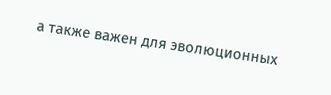а также важен для эволюционных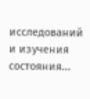исследований и изучения состояния...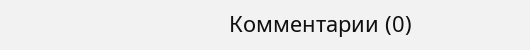Комментарии (0)